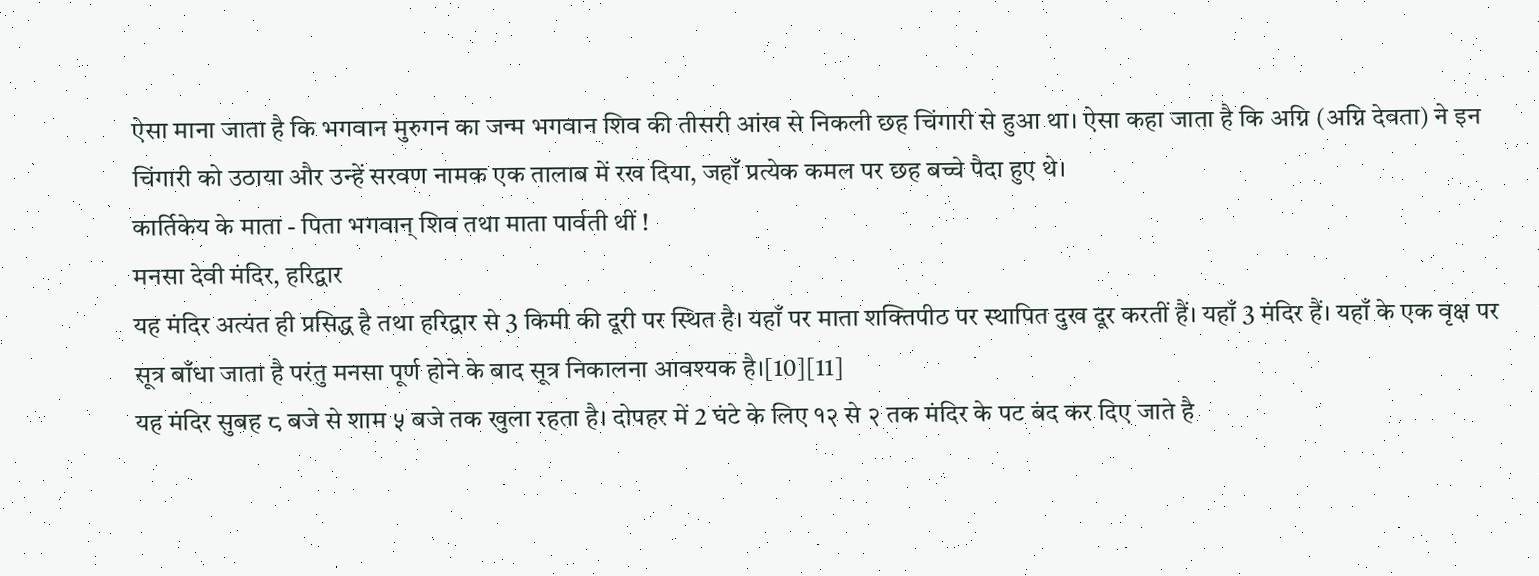ऐसा माना जाता है कि भगवान मुरुगन का जन्म भगवान शिव की तीसरी आंख से निकली छह चिंगारी से हुआ था। ऐसा कहा जाता है कि अग्नि (अग्नि देवता) ने इन चिंगारी को उठाया और उन्हें सरवण नामक एक तालाब में रख दिया, जहाँ प्रत्येक कमल पर छह बच्चे पैदा हुए थे।
कार्तिकेय के माता - पिता भगवान् शिव तथा माता पार्वती थीं !
मनसा देवी मंदिर, हरिद्वार
यह मंदिर अत्यंत ही प्रसिद्ध है तथा हरिद्वार से 3 किमी की दूरी पर स्थित है। यहाँ पर माता शक्तिपीठ पर स्थापित दुख दूर करतीं हैं। यहाँ 3 मंदिर हैं। यहाँ के एक वृक्ष पर सूत्र बाँधा जाता है परंतु मनसा पूर्ण होने के बाद सूत्र निकालना आवश्यक है।[10][11]
यह मंदिर सुबह ८ बजे से शाम ५ बजे तक खुला रहता है। दोपहर में 2 घंटे के लिए १२ से २ तक मंदिर के पट बंद कर दिए जाते है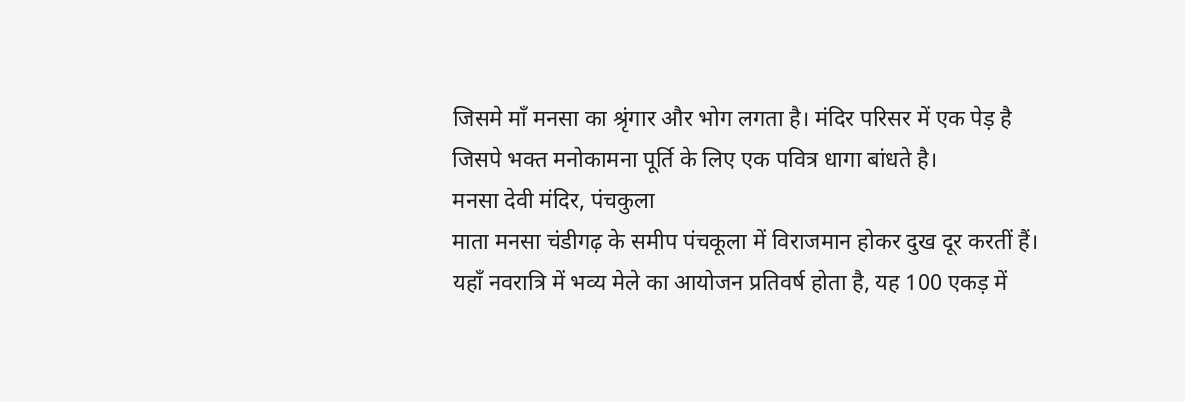जिसमे माँ मनसा का श्रृंगार और भोग लगता है। मंदिर परिसर में एक पेड़ है जिसपे भक्त मनोकामना पूर्ति के लिए एक पवित्र धागा बांधते है।
मनसा देवी मंदिर, पंचकुला
माता मनसा चंडीगढ़ के समीप पंचकूला में विराजमान होकर दुख दूर करतीं हैं। यहाँ नवरात्रि में भव्य मेले का आयोजन प्रतिवर्ष होता है, यह 100 एकड़ में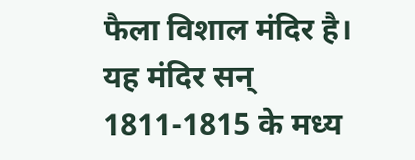फैला विशाल मंदिर है। यह मंदिर सन् 1811-1815 के मध्य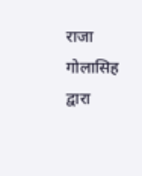राजा गोलासिह द्वारा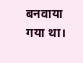बनवाया गया था।